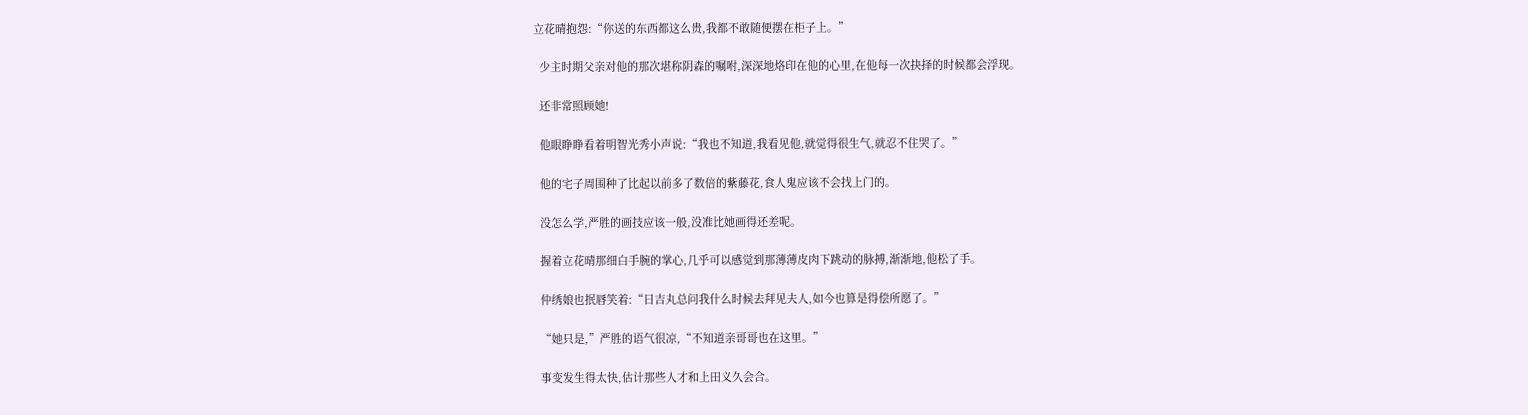立花晴抱怨:“你送的东西都这么贵,我都不敢随便摆在柜子上。”

  少主时期父亲对他的那次堪称阴森的嘱咐,深深地烙印在他的心里,在他每一次抉择的时候都会浮现。

  还非常照顾她!

  他眼睁睁看着明智光秀小声说:“我也不知道,我看见他,就觉得很生气,就忍不住哭了。”

  他的宅子周围种了比起以前多了数倍的紫藤花,食人鬼应该不会找上门的。

  没怎么学,严胜的画技应该一般,没准比她画得还差呢。

  握着立花晴那细白手腕的掌心,几乎可以感觉到那薄薄皮肉下跳动的脉搏,渐渐地,他松了手。

  仲绣娘也抿唇笑着:“日吉丸总问我什么时候去拜见夫人,如今也算是得偿所愿了。”

  “她只是,”严胜的语气很凉,“不知道亲哥哥也在这里。”

  事变发生得太快,估计那些人才和上田义久会合。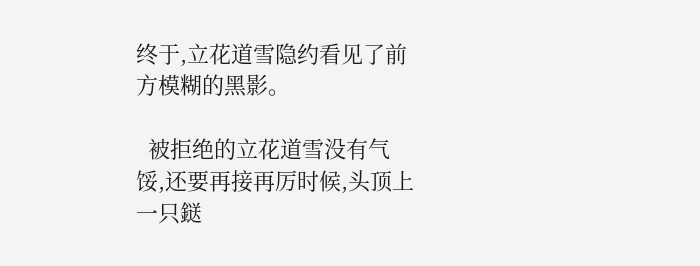终于,立花道雪隐约看见了前方模糊的黑影。

  被拒绝的立花道雪没有气馁,还要再接再厉时候,头顶上一只鎹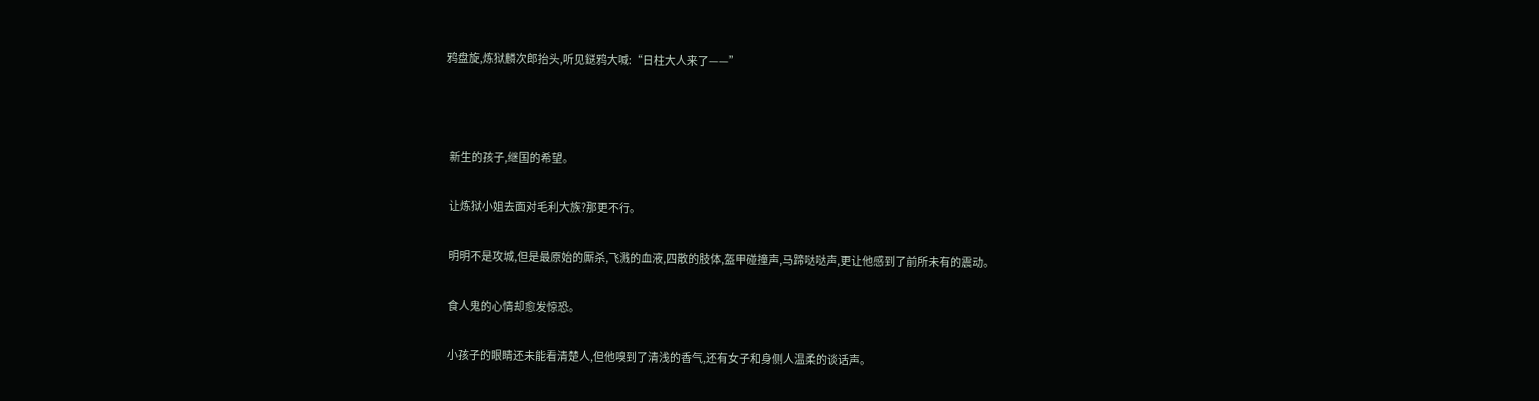鸦盘旋,炼狱麟次郎抬头,听见鎹鸦大喊:“日柱大人来了——”



  新生的孩子,继国的希望。

  让炼狱小姐去面对毛利大族?那更不行。

  明明不是攻城,但是最原始的厮杀,飞溅的血液,四散的肢体,盔甲碰撞声,马蹄哒哒声,更让他感到了前所未有的震动。

  食人鬼的心情却愈发惊恐。

  小孩子的眼睛还未能看清楚人,但他嗅到了清浅的香气,还有女子和身侧人温柔的谈话声。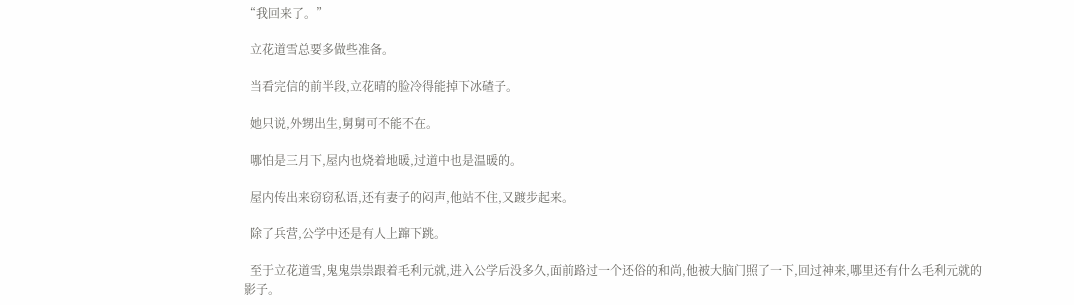“我回来了。”

  立花道雪总要多做些准备。

  当看完信的前半段,立花晴的脸冷得能掉下冰碴子。

  她只说,外甥出生,舅舅可不能不在。

  哪怕是三月下,屋内也烧着地暖,过道中也是温暖的。

  屋内传出来窃窃私语,还有妻子的闷声,他站不住,又踱步起来。

  除了兵营,公学中还是有人上蹿下跳。

  至于立花道雪,鬼鬼祟祟跟着毛利元就,进入公学后没多久,面前路过一个还俗的和尚,他被大脑门照了一下,回过神来,哪里还有什么毛利元就的影子。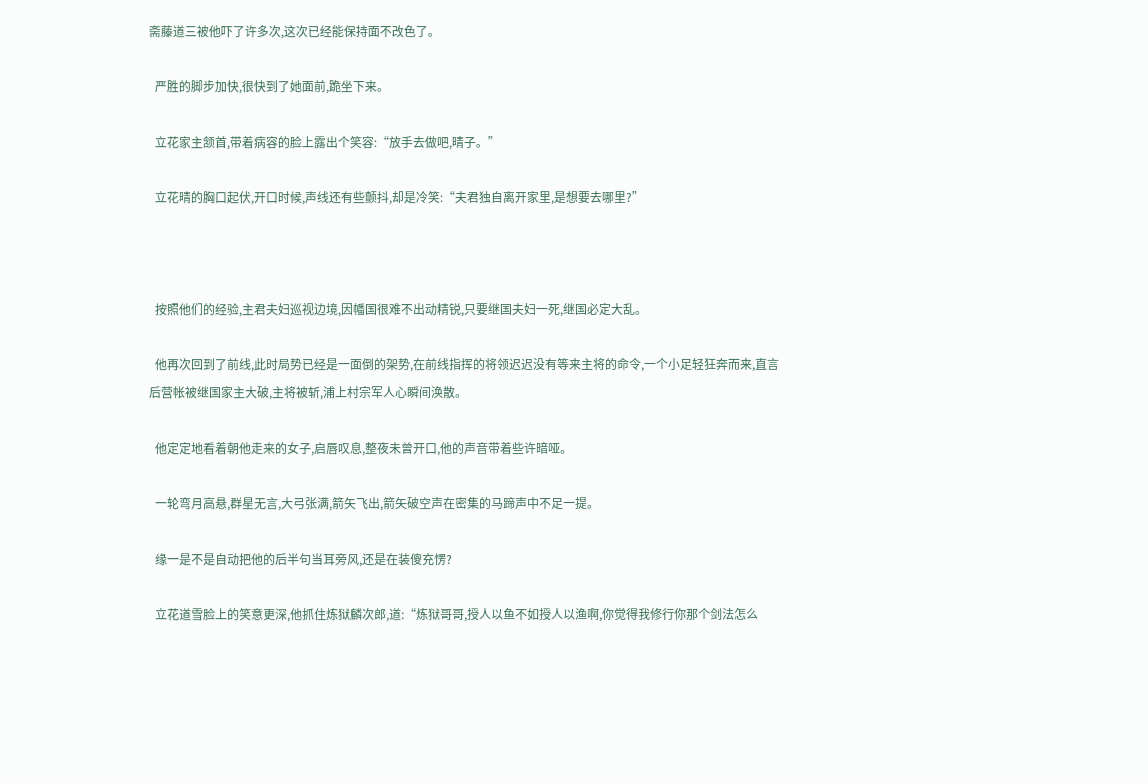斋藤道三被他吓了许多次,这次已经能保持面不改色了。

  严胜的脚步加快,很快到了她面前,跪坐下来。

  立花家主颔首,带着病容的脸上露出个笑容:“放手去做吧,晴子。”

  立花晴的胸口起伏,开口时候,声线还有些颤抖,却是冷笑:“夫君独自离开家里,是想要去哪里?”



  按照他们的经验,主君夫妇巡视边境,因幡国很难不出动精锐,只要继国夫妇一死,继国必定大乱。

  他再次回到了前线,此时局势已经是一面倒的架势,在前线指挥的将领迟迟没有等来主将的命令,一个小足轻狂奔而来,直言后营帐被继国家主大破,主将被斩,浦上村宗军人心瞬间涣散。

  他定定地看着朝他走来的女子,启唇叹息,整夜未曾开口,他的声音带着些许暗哑。

  一轮弯月高悬,群星无言,大弓张满,箭矢飞出,箭矢破空声在密集的马蹄声中不足一提。

  缘一是不是自动把他的后半句当耳旁风,还是在装傻充愣?

  立花道雪脸上的笑意更深,他抓住炼狱麟次郎,道:“炼狱哥哥,授人以鱼不如授人以渔啊,你觉得我修行你那个剑法怎么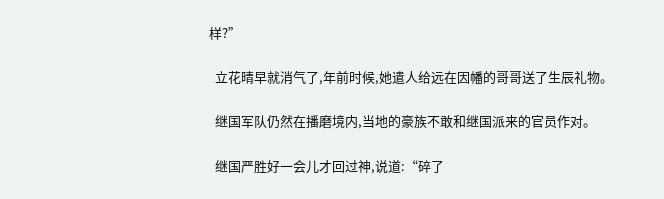样?”

  立花晴早就消气了,年前时候,她遣人给远在因幡的哥哥送了生辰礼物。

  继国军队仍然在播磨境内,当地的豪族不敢和继国派来的官员作对。

  继国严胜好一会儿才回过神,说道:“碎了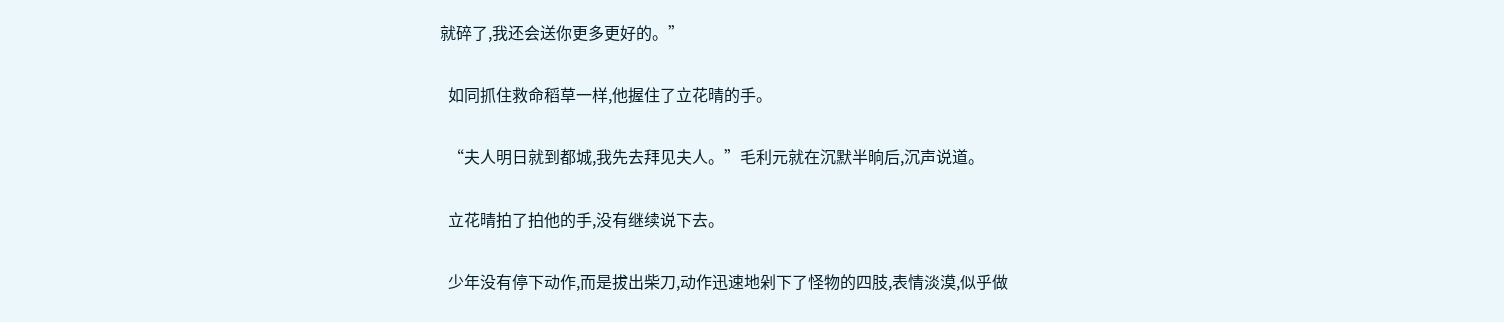就碎了,我还会送你更多更好的。”

  如同抓住救命稻草一样,他握住了立花晴的手。

  “夫人明日就到都城,我先去拜见夫人。”毛利元就在沉默半晌后,沉声说道。

  立花晴拍了拍他的手,没有继续说下去。

  少年没有停下动作,而是拔出柴刀,动作迅速地剁下了怪物的四肢,表情淡漠,似乎做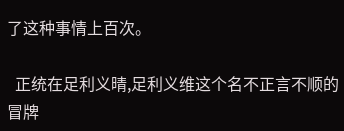了这种事情上百次。

  正统在足利义晴,足利义维这个名不正言不顺的冒牌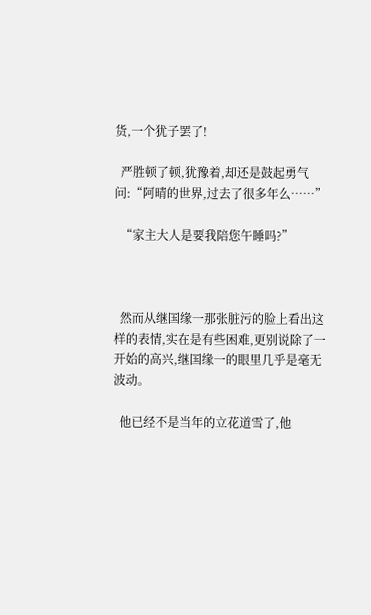货,一个犹子罢了!

  严胜顿了顿,犹豫着,却还是鼓起勇气问:“阿晴的世界,过去了很多年么……”

  “家主大人是要我陪您午睡吗?”



  然而从继国缘一那张脏污的脸上看出这样的表情,实在是有些困难,更别说除了一开始的高兴,继国缘一的眼里几乎是毫无波动。

  他已经不是当年的立花道雪了,他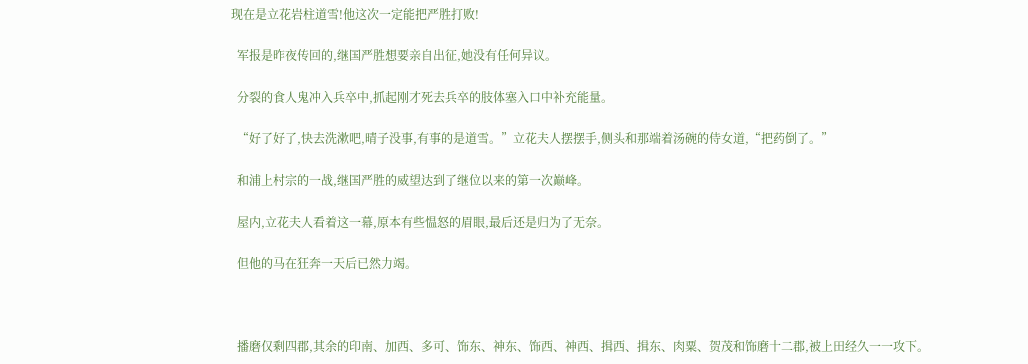现在是立花岩柱道雪!他这次一定能把严胜打败!

  军报是昨夜传回的,继国严胜想要亲自出征,她没有任何异议。

  分裂的食人鬼冲入兵卒中,抓起刚才死去兵卒的肢体塞入口中补充能量。

  “好了好了,快去洗漱吧,晴子没事,有事的是道雪。”立花夫人摆摆手,侧头和那端着汤碗的侍女道,“把药倒了。”

  和浦上村宗的一战,继国严胜的威望达到了继位以来的第一次巅峰。

  屋内,立花夫人看着这一幕,原本有些愠怒的眉眼,最后还是归为了无奈。

  但他的马在狂奔一天后已然力竭。



  播磨仅剩四郡,其余的印南、加西、多可、饰东、神东、饰西、神西、揖西、揖东、肉粟、贺茂和饰磨十二郡,被上田经久一一攻下。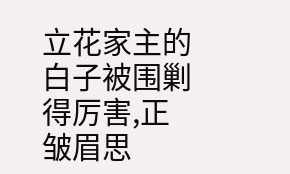立花家主的白子被围剿得厉害,正皱眉思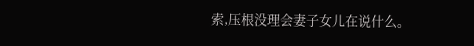索,压根没理会妻子女儿在说什么。